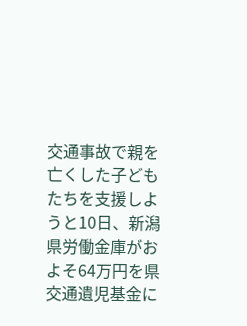交通事故で親を亡くした子どもたちを支援しようと10日、新潟県労働金庫がおよそ64万円を県交通遺児基金に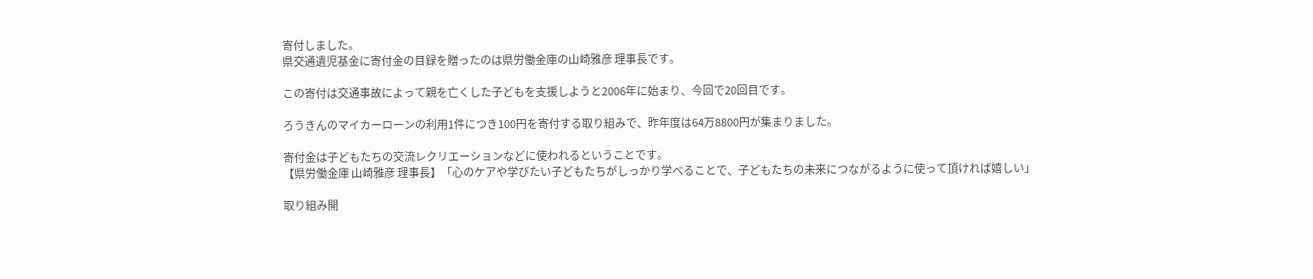寄付しました。
県交通遺児基金に寄付金の目録を贈ったのは県労働金庫の山崎雅彦 理事長です。

この寄付は交通事故によって親を亡くした子どもを支援しようと2006年に始まり、今回で20回目です。

ろうきんのマイカーローンの利用1件につき100円を寄付する取り組みで、昨年度は64万8800円が集まりました。

寄付金は子どもたちの交流レクリエーションなどに使われるということです。
【県労働金庫 山崎雅彦 理事長】「心のケアや学びたい子どもたちがしっかり学べることで、子どもたちの未来につながるように使って頂ければ嬉しい」

取り組み開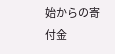始からの寄付金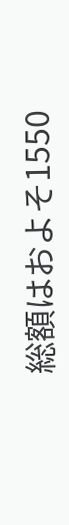総額はおよそ1550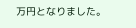万円となりました。